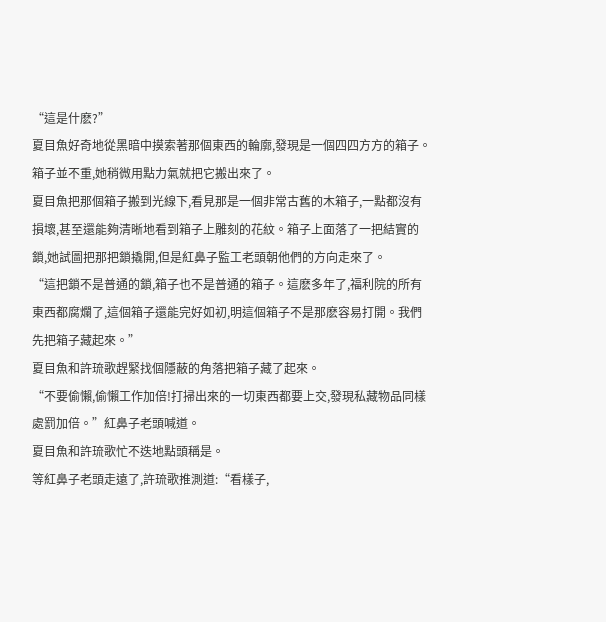“這是什麽?”
夏目魚好奇地從黑暗中摸索著那個東西的輪廓,發現是一個四四方方的箱子。
箱子並不重,她稍微用點力氣就把它搬出來了。
夏目魚把那個箱子搬到光線下,看見那是一個非常古舊的木箱子,一點都沒有損壞,甚至還能夠清晰地看到箱子上雕刻的花紋。箱子上面落了一把結實的鎖,她試圖把那把鎖撬開,但是紅鼻子監工老頭朝他們的方向走來了。
“這把鎖不是普通的鎖,箱子也不是普通的箱子。這麽多年了,福利院的所有東西都腐爛了,這個箱子還能完好如初,明這個箱子不是那麽容易打開。我們先把箱子藏起來。”
夏目魚和許琉歌趕緊找個隱蔽的角落把箱子藏了起來。
“不要偷懶,偷懶工作加倍!打掃出來的一切東西都要上交,發現私藏物品同樣處罰加倍。”紅鼻子老頭喊道。
夏目魚和許琉歌忙不迭地點頭稱是。
等紅鼻子老頭走遠了,許琉歌推測道:“看樣子,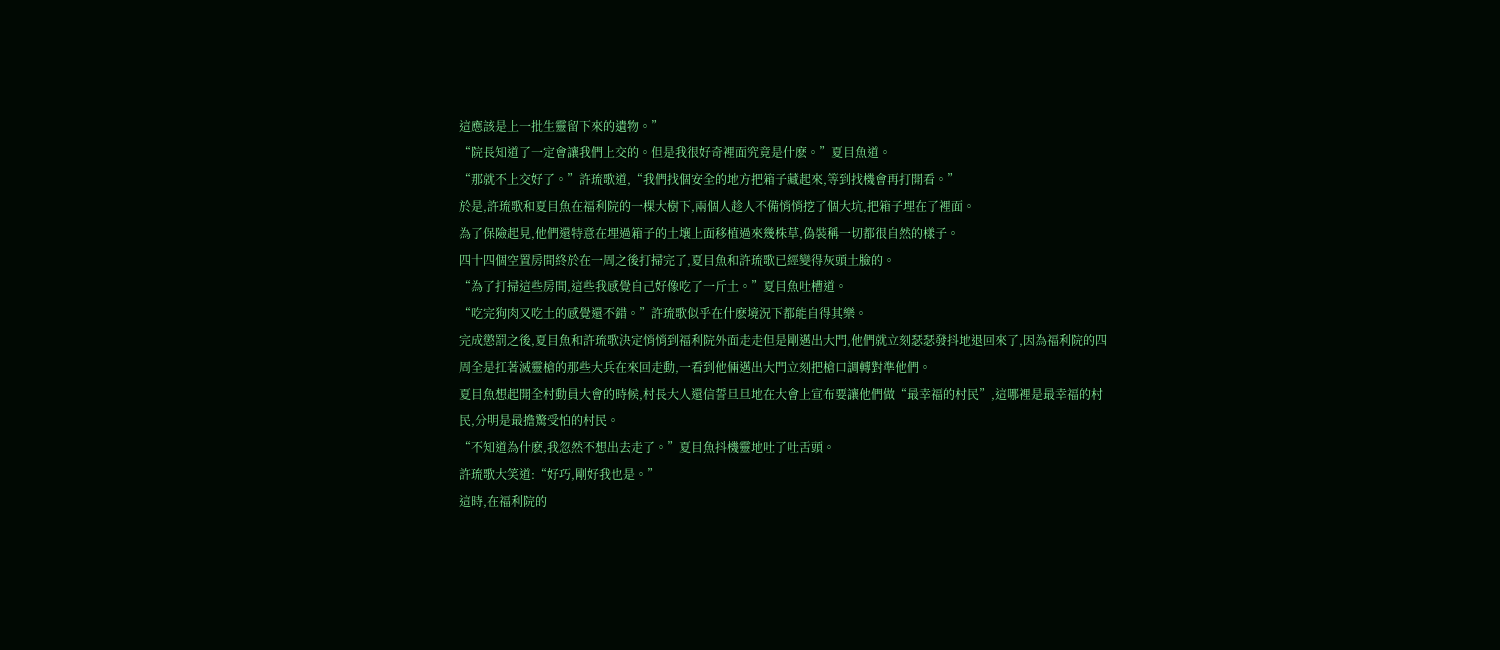這應該是上一批生靈留下來的遺物。”
“院長知道了一定會讓我們上交的。但是我很好奇裡面究竟是什麽。”夏目魚道。
“那就不上交好了。”許琉歌道,“我們找個安全的地方把箱子藏起來,等到找機會再打開看。”
於是,許琉歌和夏目魚在福利院的一棵大樹下,兩個人趁人不備悄悄挖了個大坑,把箱子埋在了裡面。
為了保險起見,他們還特意在埋過箱子的土壤上面移植過來幾株草,偽裝稱一切都很自然的樣子。
四十四個空置房間終於在一周之後打掃完了,夏目魚和許琉歌已經變得灰頭土臉的。
“為了打掃這些房間,這些我感覺自己好像吃了一斤土。”夏目魚吐槽道。
“吃完狗肉又吃土的感覺還不錯。”許琉歌似乎在什麽境況下都能自得其樂。
完成懲罰之後,夏目魚和許琉歌決定悄悄到福利院外面走走但是剛邁出大門,他們就立刻瑟瑟發抖地退回來了,因為福利院的四周全是扛著滅靈槍的那些大兵在來回走動,一看到他倆邁出大門立刻把槍口調轉對準他們。
夏目魚想起開全村動員大會的時候,村長大人還信誓旦旦地在大會上宣布要讓他們做“最幸福的村民”,這哪裡是最幸福的村民,分明是最擔驚受怕的村民。
“不知道為什麽,我忽然不想出去走了。”夏目魚抖機靈地吐了吐舌頭。
許琉歌大笑道:“好巧,剛好我也是。”
這時,在福利院的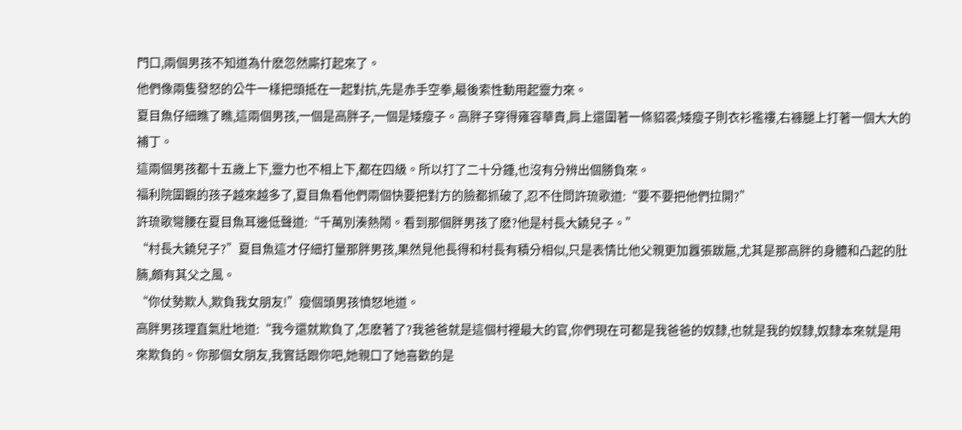門口,兩個男孩不知道為什麽忽然廝打起來了。
他們像兩隻發怒的公牛一樣把頭抵在一起對抗,先是赤手空拳,最後索性動用起靈力來。
夏目魚仔細瞧了瞧,這兩個男孩,一個是高胖子,一個是矮瘦子。高胖子穿得雍容華貴,肩上還圍著一條貂裘;矮瘦子則衣衫襤褸,右褲腿上打著一個大大的補丁。
這兩個男孩都十五歲上下,靈力也不相上下,都在四級。所以打了二十分鍾,也沒有分辨出個勝負來。
福利院圍觀的孩子越來越多了,夏目魚看他們兩個快要把對方的臉都抓破了,忍不住問許琉歌道:“要不要把他們拉開?”
許琉歌彎腰在夏目魚耳邊低聲道:“千萬別湊熱鬧。看到那個胖男孩了麽?他是村長大饒兒子。”
“村長大饒兒子?”夏目魚這才仔細打量那胖男孩,果然見他長得和村長有積分相似,只是表情比他父親更加囂張跋扈,尤其是那高胖的身體和凸起的肚腩,頗有其父之風。
“你仗勢欺人,欺負我女朋友!”瘦個頭男孩憤怒地道。
高胖男孩理直氣壯地道:“我今還就欺負了,怎麽著了?我爸爸就是這個村裡最大的官,你們現在可都是我爸爸的奴隸,也就是我的奴隸,奴隸本來就是用來欺負的。你那個女朋友,我實話跟你吧,她親口了她喜歡的是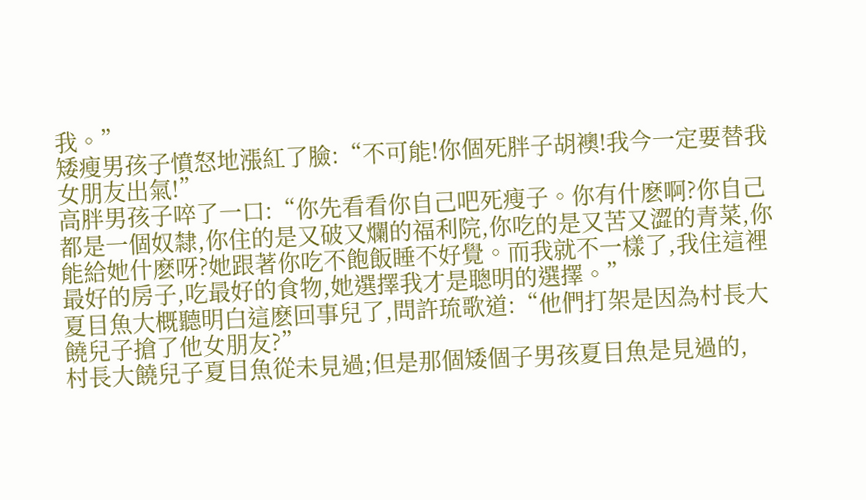我。”
矮瘦男孩子憤怒地漲紅了臉:“不可能!你個死胖子胡襖!我今一定要替我女朋友出氣!”
高胖男孩子啐了一口:“你先看看你自己吧死瘦子。你有什麽啊?你自己都是一個奴隸,你住的是又破又爛的福利院,你吃的是又苦又澀的青菜,你能給她什麽呀?她跟著你吃不飽飯睡不好覺。而我就不一樣了,我住這裡最好的房子,吃最好的食物,她選擇我才是聰明的選擇。”
夏目魚大概聽明白這麽回事兒了,問許琉歌道:“他們打架是因為村長大饒兒子搶了他女朋友?”
村長大饒兒子夏目魚從未見過;但是那個矮個子男孩夏目魚是見過的,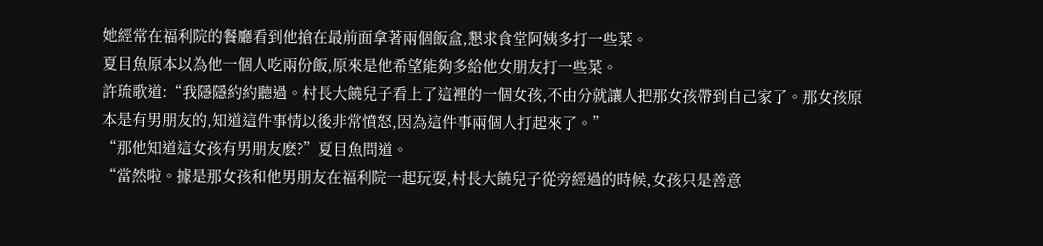她經常在福利院的餐廳看到他搶在最前面拿著兩個飯盒,懇求食堂阿姨多打一些菜。
夏目魚原本以為他一個人吃兩份飯,原來是他希望能夠多給他女朋友打一些菜。
許琉歌道:“我隱隱約約聽過。村長大饒兒子看上了這裡的一個女孩,不由分就讓人把那女孩帶到自己家了。那女孩原本是有男朋友的,知道這件事情以後非常憤怒,因為這件事兩個人打起來了。”
“那他知道這女孩有男朋友麽?”夏目魚問道。
“當然啦。據是那女孩和他男朋友在福利院一起玩耍,村長大饒兒子從旁經過的時候,女孩只是善意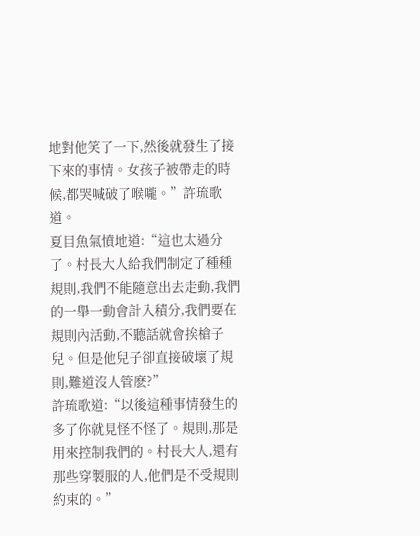地對他笑了一下,然後就發生了接下來的事情。女孩子被帶走的時候,都哭喊破了喉嚨。”許琉歌道。
夏目魚氣憤地道:“這也太過分了。村長大人給我們制定了種種規則,我們不能隨意出去走動,我們的一舉一動會計入積分,我們要在規則內活動,不聽話就會挨槍子兒。但是他兒子卻直接破壞了規則,難道沒人管麽?”
許琉歌道:“以後這種事情發生的多了你就見怪不怪了。規則,那是用來控制我們的。村長大人,還有那些穿製服的人,他們是不受規則約束的。”